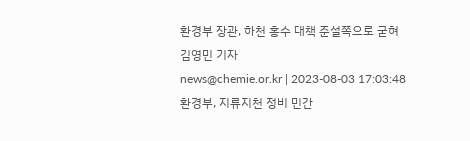환경부 장관, 하천 홍수 대책 준설쪽으로 굳혀
김영민 기자
news@chemie.or.kr | 2023-08-03 17:03:48
환경부, 지류지천 정비 민간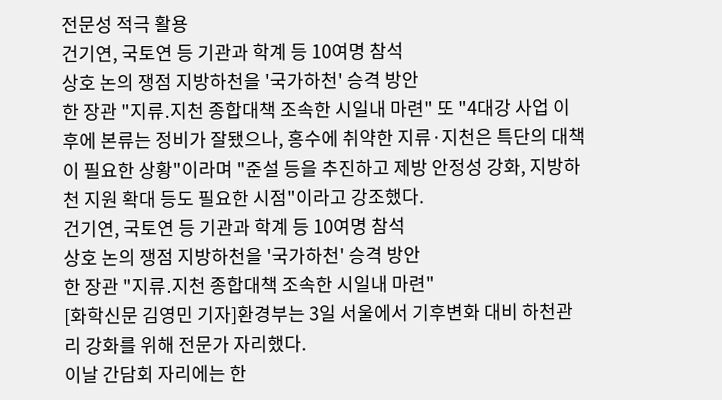전문성 적극 활용
건기연, 국토연 등 기관과 학계 등 10여명 참석
상호 논의 쟁점 지방하천을 '국가하천' 승격 방안
한 장관 "지류․지천 종합대책 조속한 시일내 마련" 또 "4대강 사업 이후에 본류는 정비가 잘됐으나, 홍수에 취약한 지류·지천은 특단의 대책이 필요한 상황"이라며 "준설 등을 추진하고 제방 안정성 강화, 지방하천 지원 확대 등도 필요한 시점"이라고 강조했다.
건기연, 국토연 등 기관과 학계 등 10여명 참석
상호 논의 쟁점 지방하천을 '국가하천' 승격 방안
한 장관 "지류․지천 종합대책 조속한 시일내 마련"
[화학신문 김영민 기자]환경부는 3일 서울에서 기후변화 대비 하천관리 강화를 위해 전문가 자리했다.
이날 간담회 자리에는 한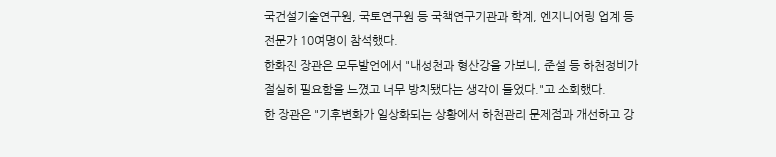국건설기술연구원, 국토연구원 등 국책연구기관과 학계, 엔지니어링 업계 등 전문가 10여명이 참석했다.
한화진 장관은 모두발언에서 "내성천과 형산강을 가보니, 준설 등 하천정비가 절실히 필요함을 느꼈고 너무 방치됐다는 생각이 들었다."고 소회했다.
한 장관은 "기후변화가 일상화되는 상황에서 하천관리 문제점과 개선하고 강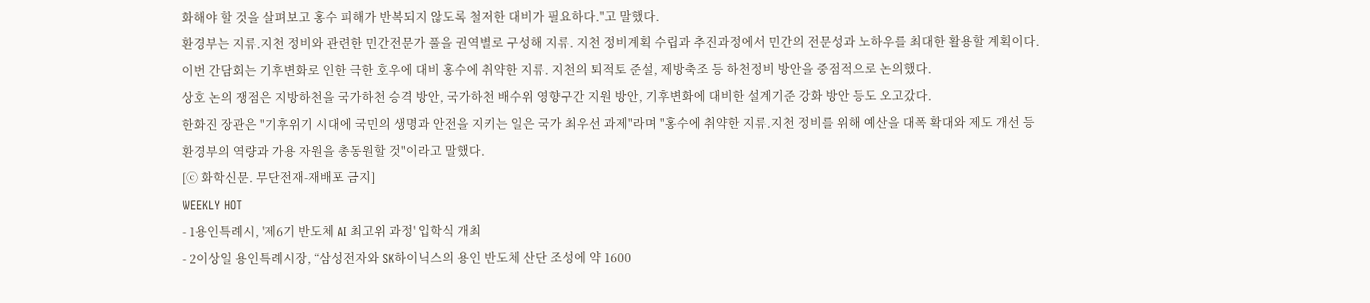화해야 할 것을 살펴보고 홍수 피해가 반복되지 않도록 철저한 대비가 필요하다."고 말했다.
환경부는 지류.지천 정비와 관련한 민간전문가 풀을 권역별로 구성해 지류. 지천 정비계획 수립과 추진과정에서 민간의 전문성과 노하우를 최대한 활용할 계획이다.
이번 간담회는 기후변화로 인한 극한 호우에 대비 홍수에 취약한 지류. 지천의 퇴적토 준설, 제방축조 등 하천정비 방안을 중점적으로 논의했다.
상호 논의 쟁점은 지방하천을 국가하천 승격 방안, 국가하천 배수위 영향구간 지원 방안, 기후변화에 대비한 설계기준 강화 방안 등도 오고갔다.
한화진 장관은 "기후위기 시대에 국민의 생명과 안전을 지키는 일은 국가 최우선 과제"라며 "홍수에 취약한 지류.지천 정비를 위해 예산을 대폭 확대와 제도 개선 등 환경부의 역량과 가용 자원을 총동원할 것"이라고 말했다.
[ⓒ 화학신문. 무단전재-재배포 금지]
WEEKLY HOT
- 1용인특례시, '제6기 반도체 AI 최고위 과정' 입학식 개최
- 2이상일 용인특례시장, “삼성전자와 SK하이닉스의 용인 반도체 산단 조성에 약 1600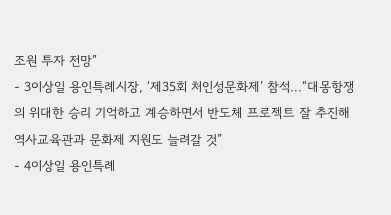조원 투자 전망”
- 3이상일 용인특례시장, ‘제35회 처인성문화제’ 참석...“대몽항쟁의 위대한 승리 기억하고 계승하면서 반도체 프로젝트 잘 추진해 역사교육관과 문화제 지원도 늘려갈 것”
- 4이상일 용인특례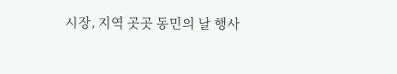시장, 지역 곳곳 동민의 날 행사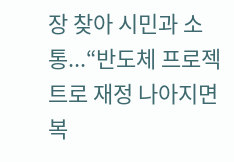장 찾아 시민과 소통...“반도체 프로젝트로 재정 나아지면 복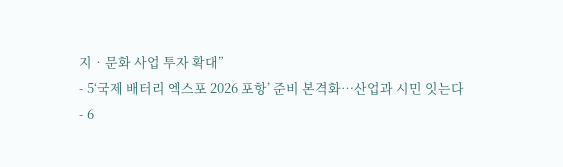지‧문화 사업 투자 확대”
- 5‘국제 배터리 엑스포 2026 포항’ 준비 본격화…산업과 시민 잇는다
- 6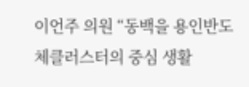이언주 의원 “동백을 용인반도체클러스터의 중심 생활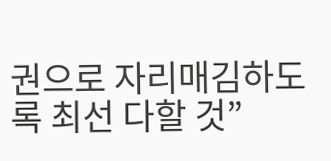권으로 자리매김하도록 최선 다할 것”